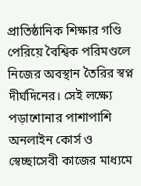প্রাতিষ্ঠানিক শিক্ষার গণ্ডি পেরিয়ে বৈশ্বিক পরিমণ্ডলে নিজের অবস্থান তৈরির স্বপ্ন দীর্ঘদিনের। সেই লক্ষ্যে পড়াশোনার পাশাপাশি অনলাইন কোর্স ও স্বেচ্ছাসেবী কাজের মাধ্যমে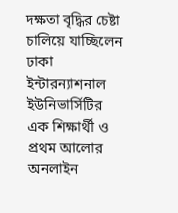দক্ষতা বৃদ্ধির চেষ্টা চালিয়ে যাচ্ছিলেন ঢাকা ইন্টারন্যাশনাল ইউনিভার্সিটির এক শিক্ষার্থী ও প্রথম আলোর অনলাইন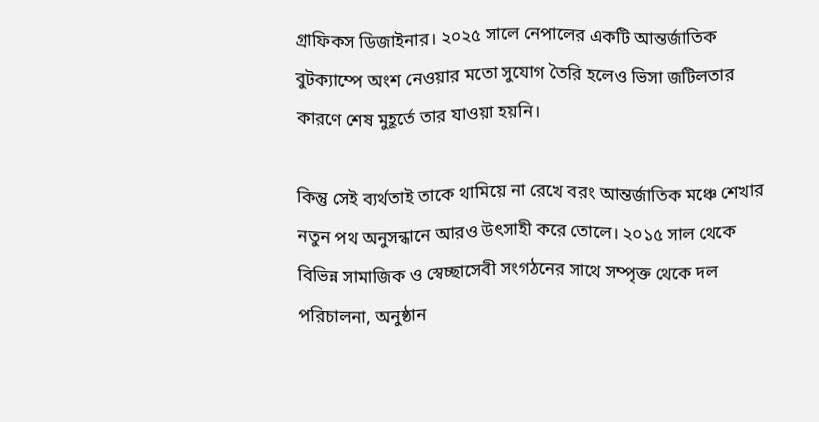গ্রাফিকস ডিজাইনার। ২০২৫ সালে নেপালের একটি আন্তর্জাতিক বুটক্যাম্পে অংশ নেওয়ার মতো সুযোগ তৈরি হলেও ভিসা জটিলতার কারণে শেষ মুহূর্তে তার যাওয়া হয়নি।

কিন্তু সেই ব্যর্থতাই তাকে থামিয়ে না রেখে বরং আন্তর্জাতিক মঞ্চে শেখার নতুন পথ অনুসন্ধানে আরও উৎসাহী করে তোলে। ২০১৫ সাল থেকে বিভিন্ন সামাজিক ও স্বেচ্ছাসেবী সংগঠনের সাথে সম্পৃক্ত থেকে দল পরিচালনা, অনুষ্ঠান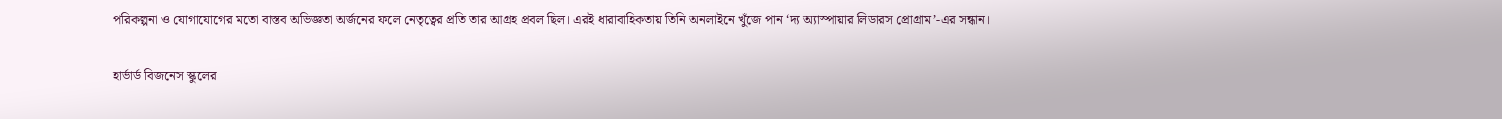পরিকল্পনা ও যোগাযোগের মতো বাস্তব অভিজ্ঞতা অর্জনের ফলে নেতৃত্বের প্রতি তার আগ্রহ প্রবল ছিল। এরই ধারাবাহিকতায় তিনি অনলাইনে খুঁজে পান ‘দ্য অ্যাস্পায়ার লিডারস প্রোগ্রাম’-এর সন্ধান।

হার্ভার্ড বিজনেস স্কুলের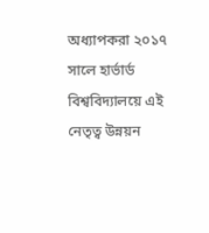অধ্যাপকরা ২০১৭ সালে হার্ভার্ড বিশ্ববিদ্যালয়ে এই নেতৃত্ব উন্নয়ন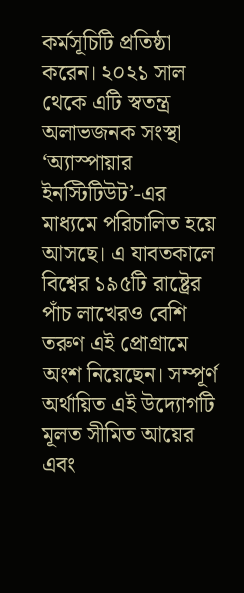কর্মসূচিটি প্রতিষ্ঠা করেন। ২০২১ সাল থেকে এটি স্বতন্ত্র অলাভজনক সংস্থা ‘অ্যাস্পায়ার ইনস্টিটিউট’-এর মাধ্যমে পরিচালিত হয়ে আসছে। এ যাবতকালে বিশ্বের ১৯৫টি রাষ্ট্রের পাঁচ লাখেরও বেশি তরুণ এই প্রোগ্রামে অংশ নিয়েছেন। সম্পূর্ণ অর্থায়িত এই উদ্যোগটি মূলত সীমিত আয়ের এবং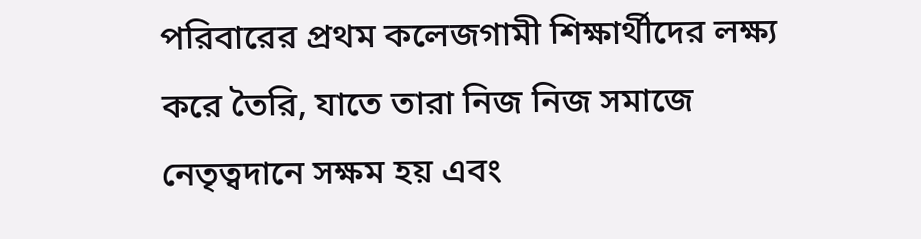পরিবারের প্রথম কলেজগামী শিক্ষার্থীদের লক্ষ্য করে তৈরি, যাতে তারা নিজ নিজ সমাজে নেতৃত্বদানে সক্ষম হয় এবং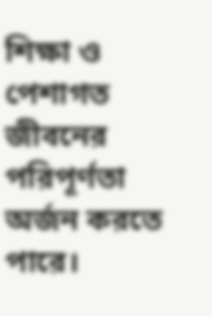শিক্ষা ও পেশাগত জীবনের পরিপূর্ণতা অর্জন করতে পারে।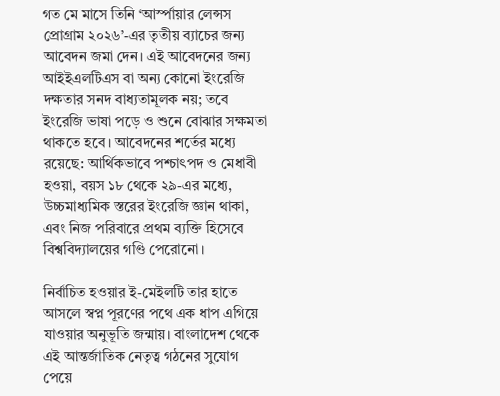গত মে মাসে তিনি ‘আর্স্পায়ার লেন্সস প্রোগ্রাম ২০২৬’-এর তৃতীয় ব্যাচের জন্য আবেদন জমা দেন। এই আবেদনের জন্য আইইএলটিএস বা অন্য কোনো ইংরেজি দক্ষতার সনদ বাধ্যতামূলক নয়; তবে ইংরেজি ভাষা পড়ে ও শুনে বোঝার সক্ষমতা থাকতে হবে। আবেদনের শর্তের মধ্যে রয়েছে: আর্থিকভাবে পশ্চাৎপদ ও মেধাবী হওয়া, বয়স ১৮ থেকে ২৯-এর মধ্যে, উচ্চমাধ্যমিক স্তরের ইংরেজি জ্ঞান থাকা, এবং নিজ পরিবারে প্রথম ব্যক্তি হিসেবে বিশ্ববিদ্যালয়ের গণ্ডি পেরোনো।

নির্বাচিত হওয়ার ই-মেইলটি তার হাতে আসলে স্বপ্ন পূরণের পথে এক ধাপ এগিয়ে যাওয়ার অনুভূতি জন্মায়। বাংলাদেশ থেকে এই আন্তর্জাতিক নেতৃত্ব গঠনের সুযোগ পেয়ে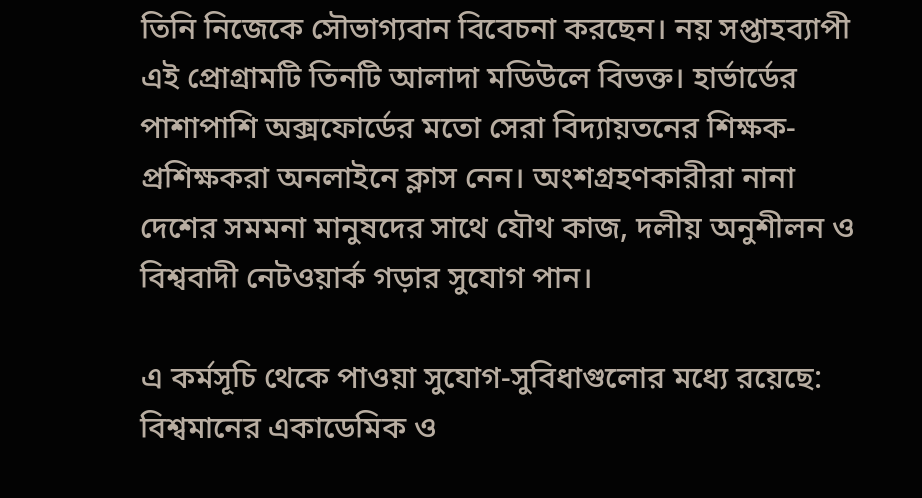তিনি নিজেকে সৌভাগ্যবান বিবেচনা করছেন। নয় সপ্তাহব্যাপী এই প্রোগ্রামটি তিনটি আলাদা মডিউলে বিভক্ত। হার্ভার্ডের পাশাপাশি অক্সফোর্ডের মতো সেরা বিদ্যায়তনের শিক্ষক-প্রশিক্ষকরা অনলাইনে ক্লাস নেন। অংশগ্রহণকারীরা নানা দেশের সমমনা মানুষদের সাথে যৌথ কাজ, দলীয় অনুশীলন ও বিশ্ববাদী নেটওয়ার্ক গড়ার সুযোগ পান।

এ কর্মসূচি থেকে পাওয়া সুযোগ-সুবিধাগুলোর মধ্যে রয়েছে: বিশ্বমানের একাডেমিক ও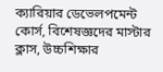ক্যারিয়ার ডেভেলপমেন্ট কোর্স, বিশেষজ্ঞদের মাস্টার ক্লাস, উচ্চশিক্ষার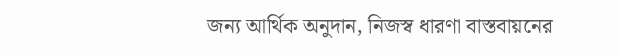জন্য আর্থিক অনুদান, নিজস্ব ধারণা বাস্তবায়নের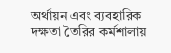অর্থায়ন এবং ব্যবহারিক দক্ষতা তৈরির কর্মশালায়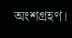অংশগ্রহণ।